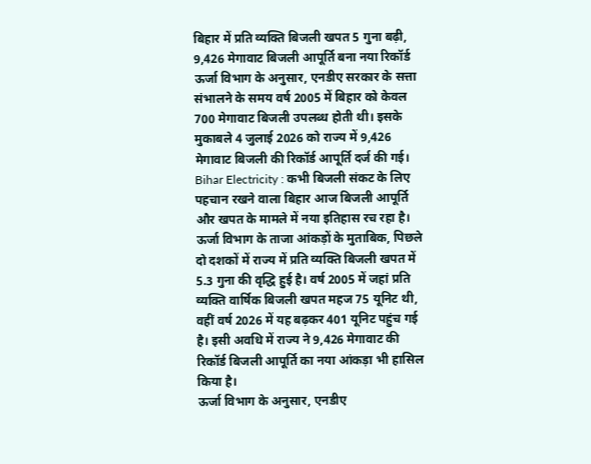बिहार में प्रति व्यक्ति बिजली खपत 5 गुना बढ़ी, 9,426 मेगावाट बिजली आपूर्ति बना नया रिकॉर्ड
ऊर्जा विभाग के अनुसार, एनडीए सरकार के सत्ता संभालने के समय वर्ष 2005 में बिहार को केवल 700 मेगावाट बिजली उपलब्ध होती थी। इसके मुकाबले 4 जुलाई 2026 को राज्य में 9,426 मेगावाट बिजली की रिकॉर्ड आपूर्ति दर्ज की गई।
Bihar Electricity : कभी बिजली संकट के लिए पहचान रखने वाला बिहार आज बिजली आपूर्ति और खपत के मामले में नया इतिहास रच रहा है। ऊर्जा विभाग के ताजा आंकड़ों के मुताबिक, पिछले दो दशकों में राज्य में प्रति व्यक्ति बिजली खपत में 5.3 गुना की वृद्धि हुई है। वर्ष 2005 में जहां प्रति व्यक्ति वार्षिक बिजली खपत महज 75 यूनिट थी, वहीं वर्ष 2026 में यह बढ़कर 401 यूनिट पहुंच गई है। इसी अवधि में राज्य ने 9,426 मेगावाट की रिकॉर्ड बिजली आपूर्ति का नया आंकड़ा भी हासिल किया है।
ऊर्जा विभाग के अनुसार, एनडीए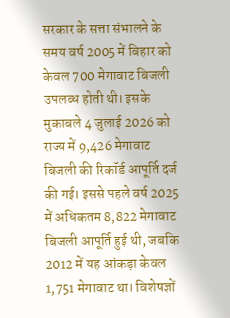सरकार के सत्ता संभालने के समय वर्ष 2005 में बिहार को केवल 700 मेगावाट बिजली उपलब्ध होती थी। इसके मुकाबले 4 जुलाई 2026 को राज्य में 9,426 मेगावाट बिजली की रिकॉर्ड आपूर्ति दर्ज की गई। इससे पहले वर्ष 2025 में अधिकतम 8,822 मेगावाट बिजली आपूर्ति हुई थी, जबकि 2012 में यह आंकड़ा केवल 1,751 मेगावाट था। विशेषज्ञों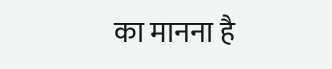का मानना है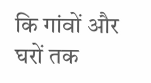कि गांवों और घरों तक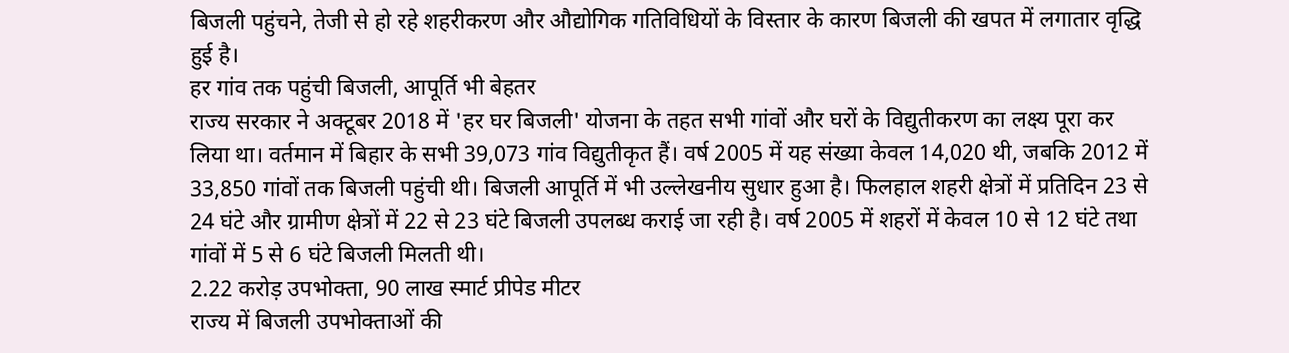बिजली पहुंचने, तेजी से हो रहे शहरीकरण और औद्योगिक गतिविधियों के विस्तार के कारण बिजली की खपत में लगातार वृद्धि हुई है।
हर गांव तक पहुंची बिजली, आपूर्ति भी बेहतर
राज्य सरकार ने अक्टूबर 2018 में 'हर घर बिजली' योजना के तहत सभी गांवों और घरों के विद्युतीकरण का लक्ष्य पूरा कर लिया था। वर्तमान में बिहार के सभी 39,073 गांव विद्युतीकृत हैं। वर्ष 2005 में यह संख्या केवल 14,020 थी, जबकि 2012 में 33,850 गांवों तक बिजली पहुंची थी। बिजली आपूर्ति में भी उल्लेखनीय सुधार हुआ है। फिलहाल शहरी क्षेत्रों में प्रतिदिन 23 से 24 घंटे और ग्रामीण क्षेत्रों में 22 से 23 घंटे बिजली उपलब्ध कराई जा रही है। वर्ष 2005 में शहरों में केवल 10 से 12 घंटे तथा गांवों में 5 से 6 घंटे बिजली मिलती थी।
2.22 करोड़ उपभोक्ता, 90 लाख स्मार्ट प्रीपेड मीटर
राज्य में बिजली उपभोक्ताओं की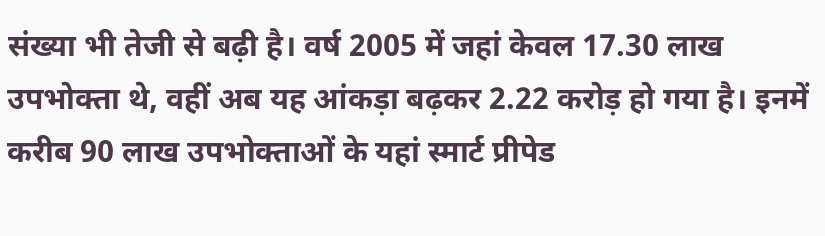संख्या भी तेजी से बढ़ी है। वर्ष 2005 में जहां केवल 17.30 लाख उपभोक्ता थे, वहीं अब यह आंकड़ा बढ़कर 2.22 करोड़ हो गया है। इनमें करीब 90 लाख उपभोक्ताओं के यहां स्मार्ट प्रीपेड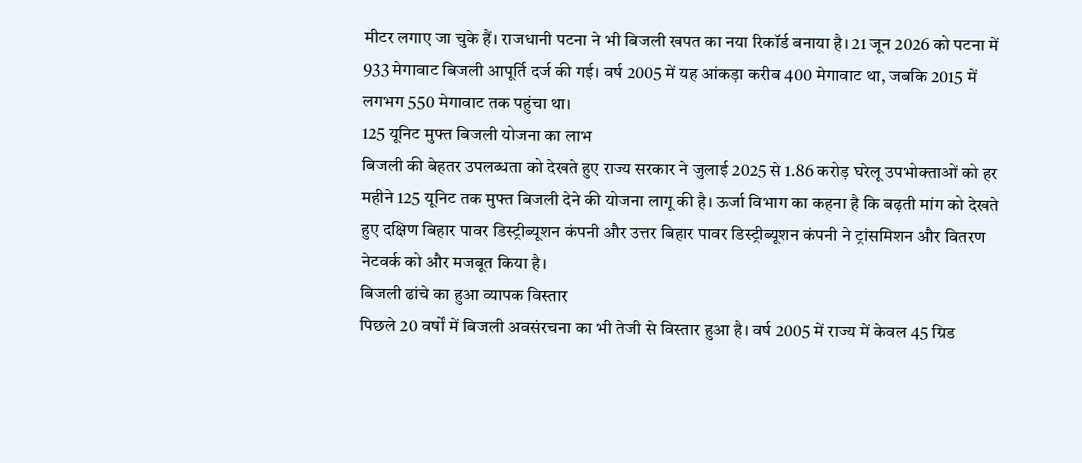मीटर लगाए जा चुके हैं। राजधानी पटना ने भी बिजली खपत का नया रिकॉर्ड बनाया है। 21 जून 2026 को पटना में 933 मेगावाट बिजली आपूर्ति दर्ज की गई। वर्ष 2005 में यह आंकड़ा करीब 400 मेगावाट था, जबकि 2015 में लगभग 550 मेगावाट तक पहुंचा था।
125 यूनिट मुफ्त बिजली योजना का लाभ
बिजली की बेहतर उपलब्धता को देखते हुए राज्य सरकार ने जुलाई 2025 से 1.86 करोड़ घरेलू उपभोक्ताओं को हर महीने 125 यूनिट तक मुफ्त बिजली देने की योजना लागू की है। ऊर्जा विभाग का कहना है कि बढ़ती मांग को देखते हुए दक्षिण बिहार पावर डिस्ट्रीब्यूशन कंपनी और उत्तर बिहार पावर डिस्ट्रीब्यूशन कंपनी ने ट्रांसमिशन और वितरण नेटवर्क को और मजबूत किया है।
बिजली ढांचे का हुआ व्यापक विस्तार
पिछले 20 वर्षों में बिजली अवसंरचना का भी तेजी से विस्तार हुआ है। वर्ष 2005 में राज्य में केवल 45 ग्रिड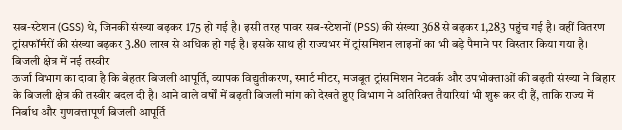सब-स्टेशन (GSS) थे, जिनकी संख्या बढ़कर 175 हो गई है। इसी तरह पावर सब-स्टेशनों (PSS) की संख्या 368 से बढ़कर 1,283 पहुंच गई है। वहीं वितरण ट्रांसफॉर्मरों की संख्या बढ़कर 3.80 लाख से अधिक हो गई है। इसके साथ ही राज्यभर में ट्रांसमिशन लाइनों का भी बड़े पैमाने पर विस्तार किया गया है।
बिजली क्षेत्र में नई तस्वीर
ऊर्जा विभाग का दावा है कि बेहतर बिजली आपूर्ति, व्यापक विद्युतीकरण, स्मार्ट मीटर, मजबूत ट्रांसमिशन नेटवर्क और उपभोक्ताओं की बढ़ती संख्या ने बिहार के बिजली क्षेत्र की तस्वीर बदल दी है। आने वाले वर्षों में बढ़ती बिजली मांग को देखते हुए विभाग ने अतिरिक्त तैयारियां भी शुरू कर दी हैं, ताकि राज्य में निर्बाध और गुणवत्तापूर्ण बिजली आपूर्ति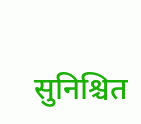सुनिश्चित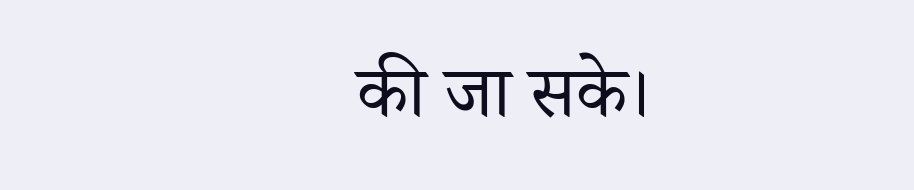की जा सके।